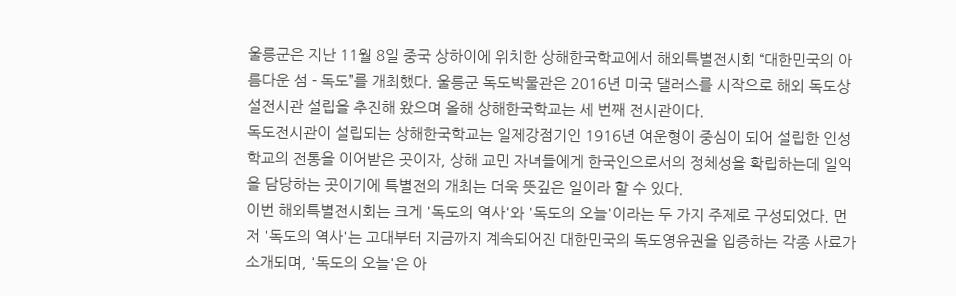울릉군은 지난 11월 8일 중국 상하이에 위치한 상해한국학교에서 해외특별전시회 “대한민국의 아름다운 섬 - 독도”를 개최했다. 울릉군 독도박물관은 2016년 미국 댈러스를 시작으로 해외 독도상설전시관 설립을 추진해 왔으며 올해 상해한국학교는 세 번째 전시관이다.
독도전시관이 설립되는 상해한국학교는 일제강점기인 1916년 여운형이 중심이 되어 설립한 인성학교의 전통을 이어받은 곳이자, 상해 교민 자녀들에게 한국인으로서의 정체성을 확립하는데 일익을 담당하는 곳이기에 특별전의 개최는 더욱 뜻깊은 일이라 할 수 있다.
이번 해외특별전시회는 크게 '독도의 역사'와 '독도의 오늘'이라는 두 가지 주제로 구성되었다. 먼저 '독도의 역사'는 고대부터 지금까지 계속되어진 대한민국의 독도영유권을 입증하는 각종 사료가 소개되며, '독도의 오늘'은 아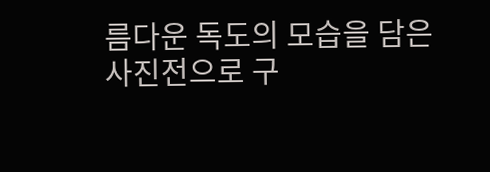름다운 독도의 모습을 담은 사진전으로 구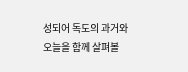성되어 독도의 과거와 오늘을 함께 살펴볼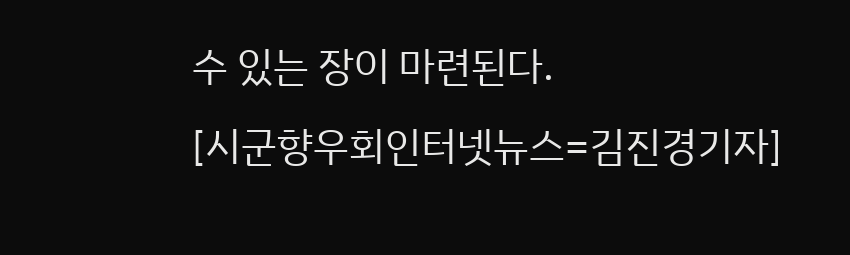수 있는 장이 마련된다.
[시군향우회인터넷뉴스=김진경기자]